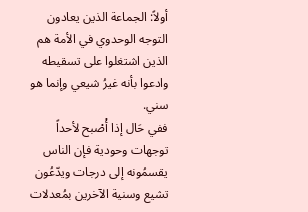أولاً: الجماعة الذين يعادون التوجه الوحدوي في الأمة هم الذين اشتغلوا على تسقيطه وادعوا بأنه غيرُ شيعي وإنما هو سني.
ففي حَال إذا أْصْبح لأحداً توجهات وحودية فإن الناس يقسمُونه إلى درجات ويدّعُون تشيع وسنية الآخرين بمُعدلات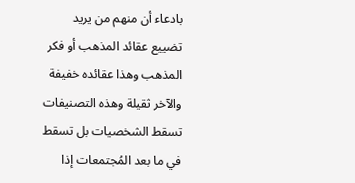بادعاء أن منهم من يريد تضييع عقائد المذهب أو فكر المذهب وهذا عقائده خفيفة والآخر ثقيلة وهذه التصنيفات تسقط الشخصيات بل تسقط في ما بعد المُجتمعات إذا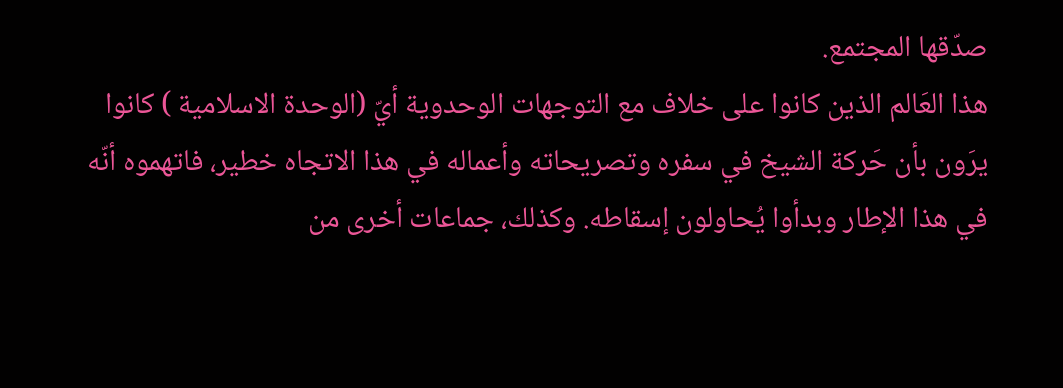صدّقها المجتمع.
هذا العَالم الذين كانوا على خلاف مع التوجهات الوحدوية أيّ (الوحدة الاسلامية ) كانوا يرَون بأن حَركة الشيخ في سفره وتصريحاته وأعماله في هذا الاتجاه خطير، فاتهموه أنّه في هذا الإطار وبدأوا يُحاولون إسقاطه. وكذلك، جماعات أخرى من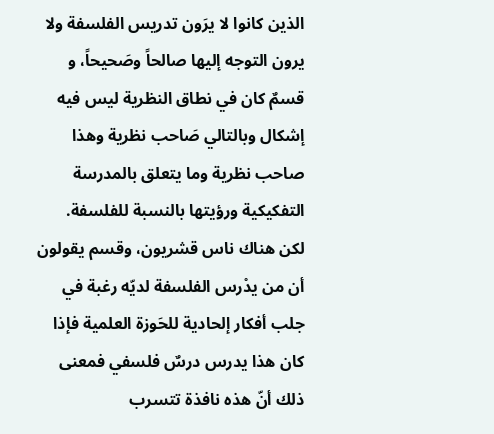الذين كانوا لا يرَون تدريس الفلسفة ولا يرون التوجه إليها صالحاً وصَحيحاً، و قسمٌ كان في نطاق النظرية ليس فيه إشكال وبالتالي صَاحب نظرية وهذا صاحب نظرية وما يتعلق بالمدرسة التفكيكية ورؤيتها بالنسبة للفلسفة.
لكن هناك ناس قشريون، وقسم يقولون أن من يدْرس الفلسفة لديّه رغبة في جلب أفكار إلحادية للحَوزة العلمية فإذا كان هذا يدرس درسٌ فلسفي فمعنى ذلك أنّ هذه نافذة تتسرب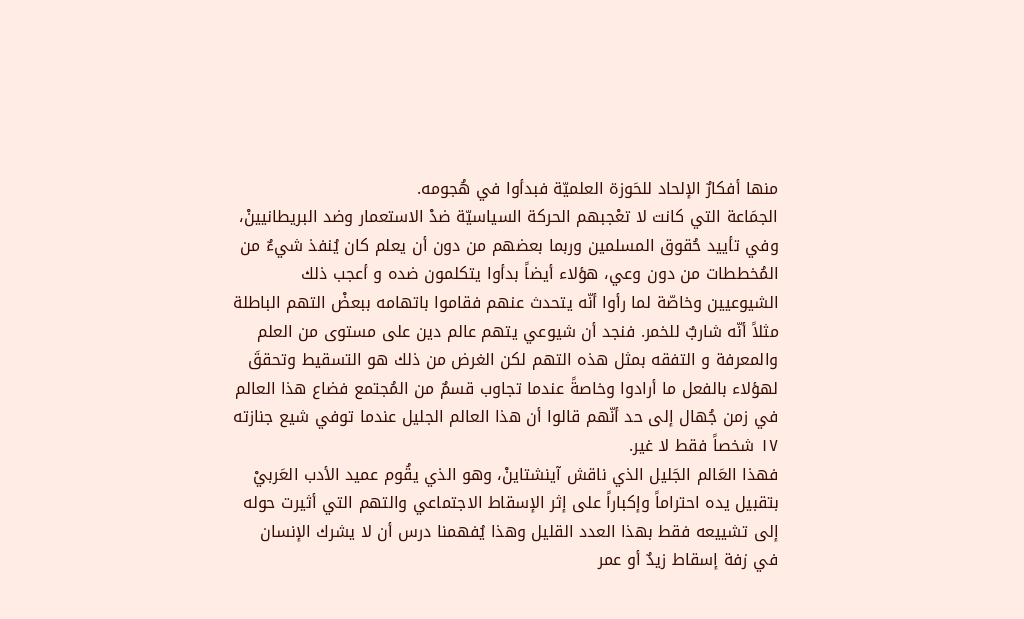منها أفكارٌ الإلحاد للحَوزة العلميّة فبدأوا في هُجومه.
الجمَاعة التي كانت لا تعْجبهم الحركة السياسيّة ضدْ الاستعمار وضد البريطانيينْ، وفي تأييد حُقوق المسلمين وربما بعضهم من دون أن يعلم كان يُنفذ شيءٌ من المُخططات من دون وعي، هؤلاء أيضاً بدأوا يتكلمون ضده و أعجب ذلك الشيوعيين وخاصّة لما رأوا أنّه يتحدث عنهم فقاموا باتهامه ببعضْ التهم الباطلة مثلاً أنّه شاربٌ للخمر. فنجد أن شيوعي يتهم عالم دين على مستوى من العلم والمعرفة و التفقه بمثل هذه التهم لكن الغرض من ذلك هو التسقيط وتحققَ لهؤلاء بالفعل ما أرادوا وخاصةً عندما تجاوب قسمٌ من المُجتمع فضاع هذا العالم في زمن جُهال إلى حد أنّهم قالوا أن هذا العالم الجليل عندما توفي شيع جنازته ١٧ شخصاً فقط لا غير.
فهذا العَالم الجَليل الذي ناقش آينشتاينْ، وهو الذي يقُوم عميد الأدب العَربيْ بتقبيل يده احتراماً وإكباراً على إثر الإسقاط الاجتماعي والتهم التي أثيرت حوله إلى تشييعه فقط بهذا العدد القليل وهذا يُفهمنا درس أن لا يشرك الإنسان في زفة إسقاط زيدٌ أو عمر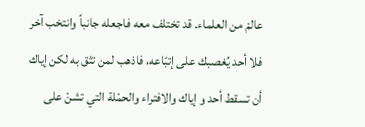عالمْ من العلماء. قد تختلف معه فاجعله جانباً وانتخب آخر فلا أحد يُغصبك على إتبّاعه، فاذهب لمن تثق به لكن إياك أن تسقط أحد و إياك والافتراء والحمْلة التي تشنْ على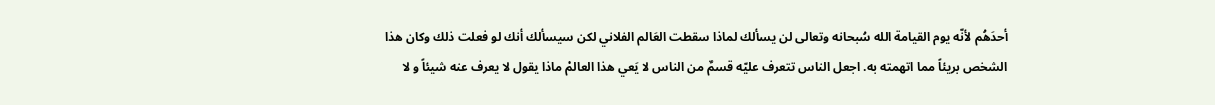أحدَهُم لأنّه يوم القيامة الله سُبحانه وتعالى لن يسألك لماذا سقطت العَالم الفلاني لكن سيسألك أنك لو فعلت ذلك وكان هذا الشخص بريئاً مما اتهمته به. اجعل الناس تتعرف عليّه قسمٌ من الناس لا يَعي هذا العالمْ ماذا يقول لا يعرف عنه شيئاً و لا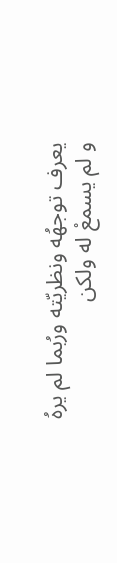يعرف توجهُه ونظريّته ورُبما لم يرهُ و لم يسمعْ له ولكن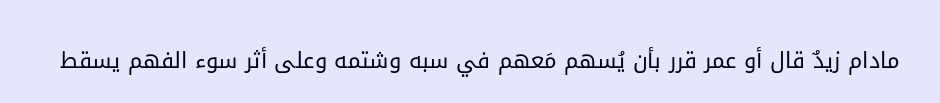مادام زيدٌ قال أو عمر قرر بأن يُسهم مَعهم في سبه وشتمه وعلى أثر سوء الفهم يسقط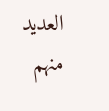العديد منهم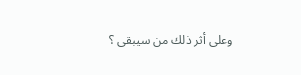وعلى أثر ذلك من سيبقى ؟